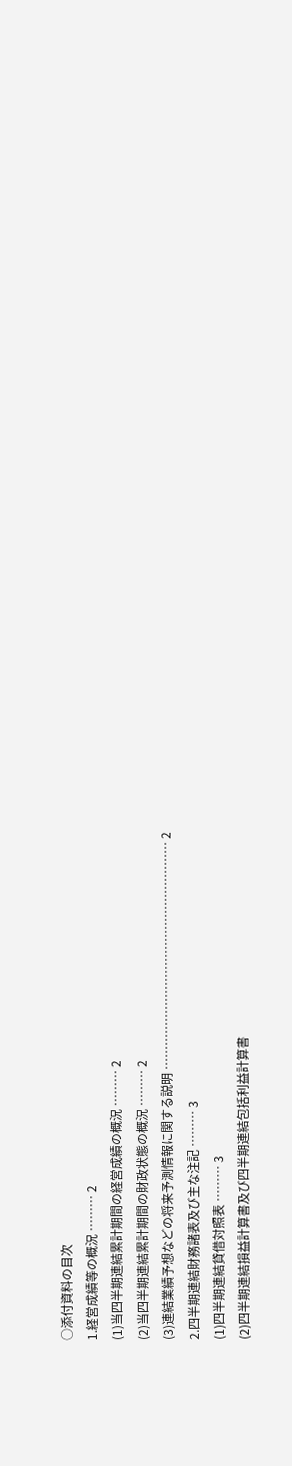○添付資料の目次
1.経営成績等の概況 ……… 2
(1)当四半期連結累計期間の経営成績の概況 ……… 2
(2)当四半期連結累計期間の財政状態の概況 ……… 2
(3)連結業績予想などの将来予測情報に関する説明 ………………………………………………… 2
2.四半期連結財務諸表及び主な注記 ……… 3
(1)四半期連結貸借対照表 ……… 3
(2)四半期連結損益計算書及び四半期連結包括利益計算書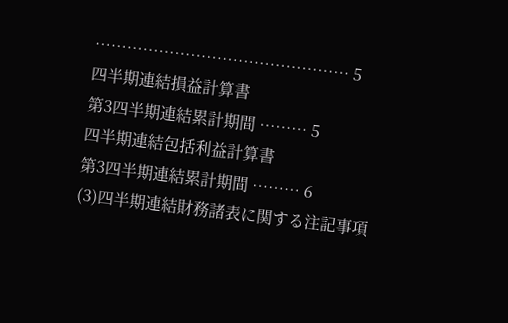………………………………………… 5
四半期連結損益計算書
第3四半期連結累計期間 ……… 5
四半期連結包括利益計算書
第3四半期連結累計期間 ……… 6
(3)四半期連結財務諸表に関する注記事項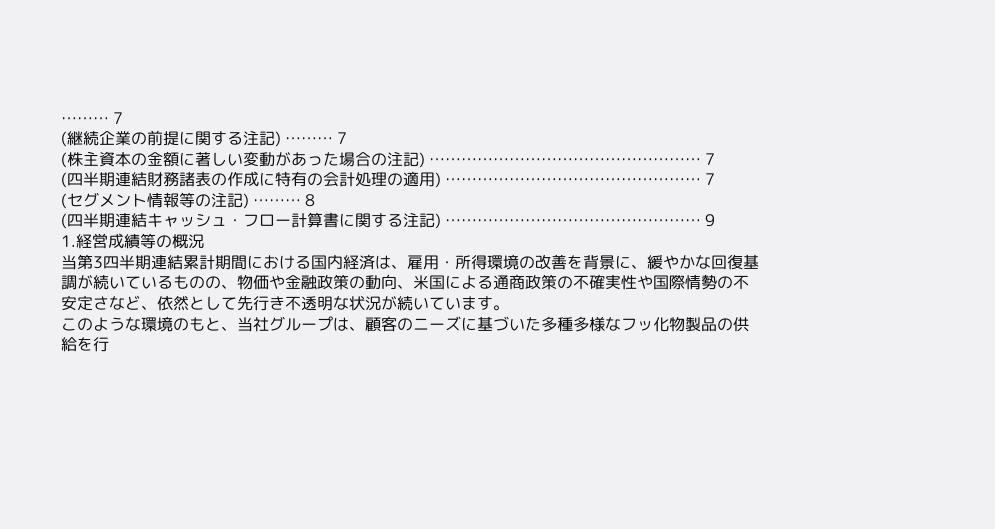……… 7
(継続企業の前提に関する注記) ……… 7
(株主資本の金額に著しい変動があった場合の注記) …………………………………………… 7
(四半期連結財務諸表の作成に特有の会計処理の適用) ………………………………………… 7
(セグメント情報等の注記) ……… 8
(四半期連結キャッシュ・フロー計算書に関する注記) ………………………………………… 9
1.経営成績等の概況
当第3四半期連結累計期間における国内経済は、雇用・所得環境の改善を背景に、緩やかな回復基調が続いているものの、物価や金融政策の動向、米国による通商政策の不確実性や国際情勢の不安定さなど、依然として先行き不透明な状況が続いています。
このような環境のもと、当社グループは、顧客のニーズに基づいた多種多様なフッ化物製品の供給を行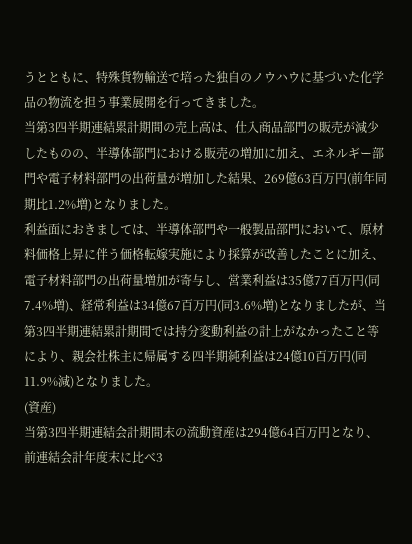うとともに、特殊貨物輸送で培った独自のノウハウに基づいた化学品の物流を担う事業展開を行ってきました。
当第3四半期連結累計期間の売上高は、仕入商品部門の販売が減少したものの、半導体部門における販売の増加に加え、エネルギー部門や電子材料部門の出荷量が増加した結果、269億63百万円(前年同期比1.2%増)となりました。
利益面におきましては、半導体部門や一般製品部門において、原材料価格上昇に伴う価格転嫁実施により採算が改善したことに加え、電子材料部門の出荷量増加が寄与し、営業利益は35億77百万円(同7.4%増)、経常利益は34億67百万円(同3.6%増)となりましたが、当第3四半期連結累計期間では持分変動利益の計上がなかったこと等により、親会社株主に帰属する四半期純利益は24億10百万円(同11.9%減)となりました。
(資産)
当第3四半期連結会計期間末の流動資産は294億64百万円となり、前連結会計年度末に比べ3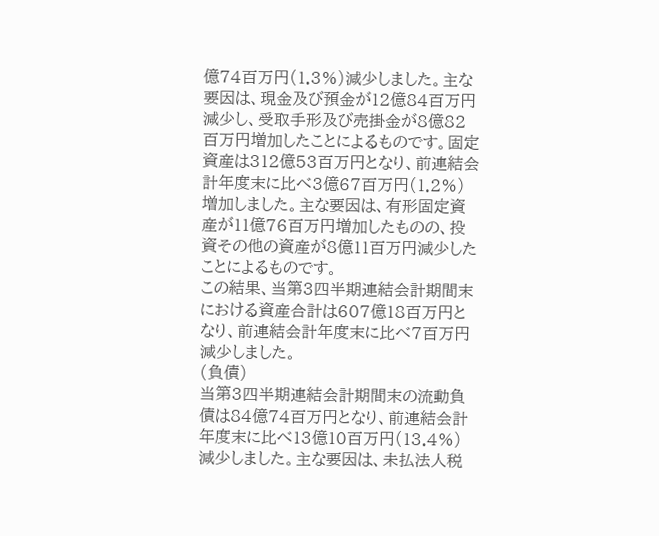億74百万円(1.3%)減少しました。主な要因は、現金及び預金が12億84百万円減少し、受取手形及び売掛金が8億82百万円増加したことによるものです。固定資産は312億53百万円となり、前連結会計年度末に比べ3億67百万円(1.2%)増加しました。主な要因は、有形固定資産が11億76百万円増加したものの、投資その他の資産が8億11百万円減少したことによるものです。
この結果、当第3四半期連結会計期間末における資産合計は607億18百万円となり、前連結会計年度末に比べ7百万円減少しました。
(負債)
当第3四半期連結会計期間末の流動負債は84億74百万円となり、前連結会計年度末に比べ13億10百万円(13.4%)減少しました。主な要因は、未払法人税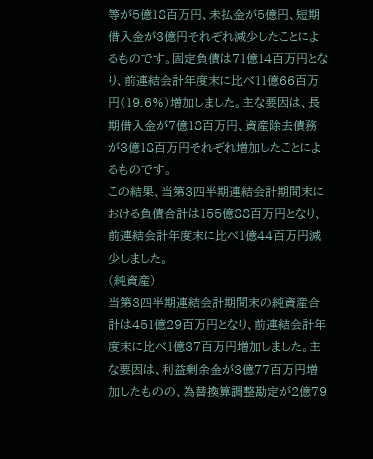等が5億18百万円、未払金が5億円、短期借入金が3億円それぞれ減少したことによるものです。固定負債は71億14百万円となり、前連結会計年度末に比べ11億66百万円(19.6%)増加しました。主な要因は、長期借入金が7億18百万円、資産除去債務が3億18百万円それぞれ増加したことによるものです。
この結果、当第3四半期連結会計期間末における負債合計は155億88百万円となり、前連結会計年度末に比べ1億44百万円減少しました。
(純資産)
当第3四半期連結会計期間末の純資産合計は451億29百万円となり、前連結会計年度末に比べ1億37百万円増加しました。主な要因は、利益剰余金が3億77百万円増加したものの、為替換算調整勘定が2億79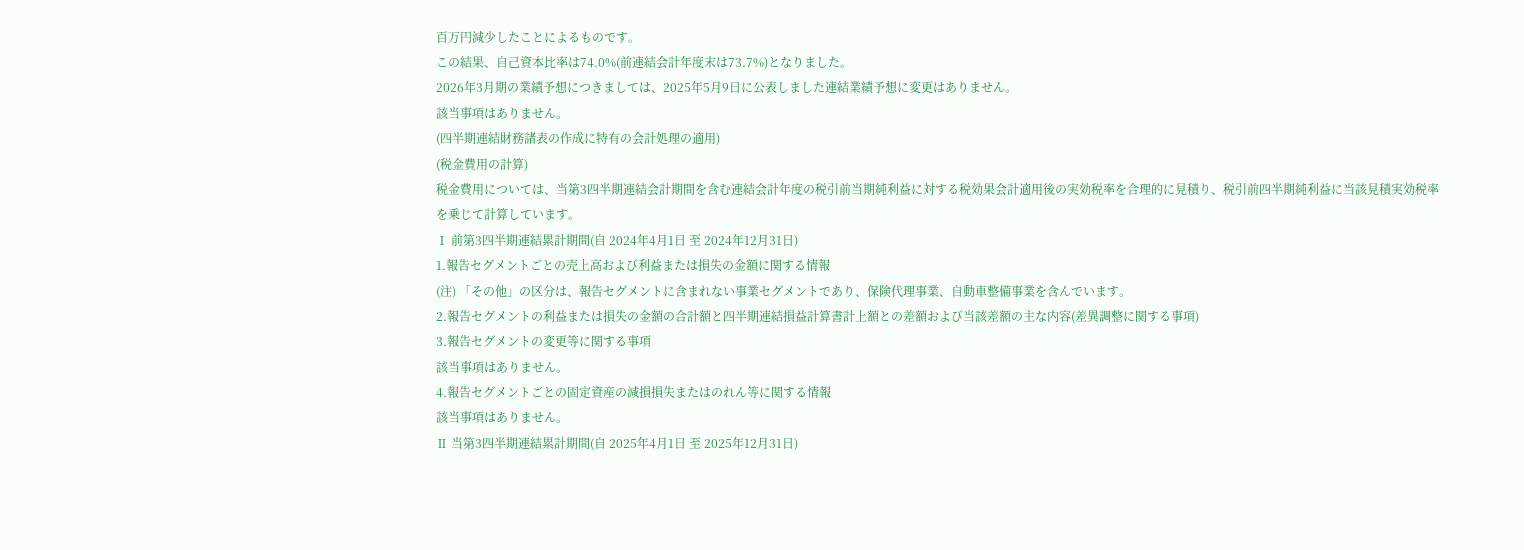百万円減少したことによるものです。
この結果、自己資本比率は74.0%(前連結会計年度末は73.7%)となりました。
2026年3月期の業績予想につきましては、2025年5月9日に公表しました連結業績予想に変更はありません。
該当事項はありません。
(四半期連結財務諸表の作成に特有の会計処理の適用)
(税金費用の計算)
税金費用については、当第3四半期連結会計期間を含む連結会計年度の税引前当期純利益に対する税効果会計適用後の実効税率を合理的に見積り、税引前四半期純利益に当該見積実効税率を乗じて計算しています。
Ⅰ 前第3四半期連結累計期間(自 2024年4月1日 至 2024年12月31日)
1.報告セグメントごとの売上高および利益または損失の金額に関する情報
(注) 「その他」の区分は、報告セグメントに含まれない事業セグメントであり、保険代理事業、自動車整備事業を含んでいます。
2.報告セグメントの利益または損失の金額の合計額と四半期連結損益計算書計上額との差額および当該差額の主な内容(差異調整に関する事項)
3.報告セグメントの変更等に関する事項
該当事項はありません。
4.報告セグメントごとの固定資産の減損損失またはのれん等に関する情報
該当事項はありません。
Ⅱ 当第3四半期連結累計期間(自 2025年4月1日 至 2025年12月31日)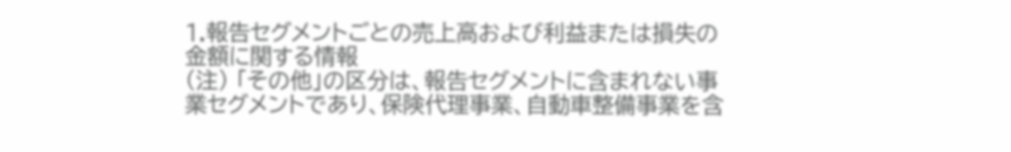1.報告セグメントごとの売上高および利益または損失の金額に関する情報
(注) 「その他」の区分は、報告セグメントに含まれない事業セグメントであり、保険代理事業、自動車整備事業を含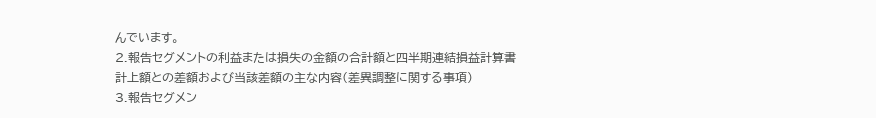んでいます。
2.報告セグメントの利益または損失の金額の合計額と四半期連結損益計算書計上額との差額および当該差額の主な内容(差異調整に関する事項)
3.報告セグメン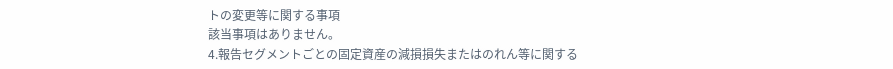トの変更等に関する事項
該当事項はありません。
4.報告セグメントごとの固定資産の減損損失またはのれん等に関する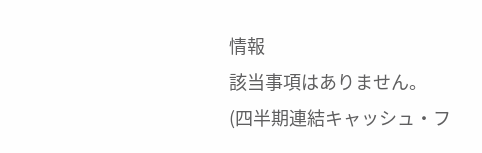情報
該当事項はありません。
(四半期連結キャッシュ・フ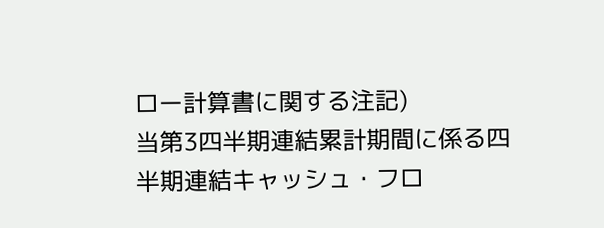ロー計算書に関する注記)
当第3四半期連結累計期間に係る四半期連結キャッシュ・フロ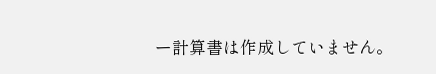ー計算書は作成していません。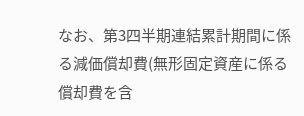なお、第3四半期連結累計期間に係る減価償却費(無形固定資産に係る償却費を含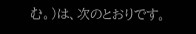む。)は、次のとおりです。